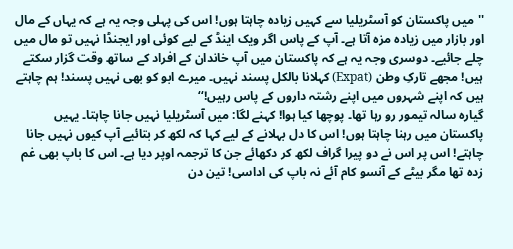''میں پاکستان کو آسٹریلیا سے کہیں زیادہ چاہتا ہوں! اس کی پہلی وجہ یہ ہے کہ یہاں کے مال اور بازار میں زیادہ مزہ آتا ہے۔ آپ کے پاس اگر ویک اینڈ کے لیے کوئی اور ایجنڈا نہیں تو مال میں چلے جائیے۔ دوسری وجہ یہ ہے کہ پاکستان میں آپ خاندان کے افراد کے ساتھ وقت گزار سکتے ہیں! مجھے تارکِ وطن (Expat) کہلانا بالکل پسند نہیں۔ میرے ابو کو بھی نہیں پسند! ہم چاہتے ہیں کہ اپنے شہروں میں اپنے رشتہ داروں کے پاس رہیں!‘‘
گیارہ سالہ تیمور رو رہا تھا۔ پوچھا کیا ہوا! کہنے لگا: میں آسٹریلیا نہیں جانا چاہتا۔ یہیں پاکستان میں رہنا چاہتا ہوں! اس کا دل بہلانے کے لیے کہا کہ لکھ کر بتائیے آپ کیوں نہیں جانا چاہتے! اس پر اس نے دو پیرا گراف لکھ کر دکھائے جن کا ترجمہ اوپر دیا ہے۔ اس کا باپ بھی غم زدہ تھا مگر بیٹے کے آنسو کام آئے نہ باپ کی اداسی! تین دن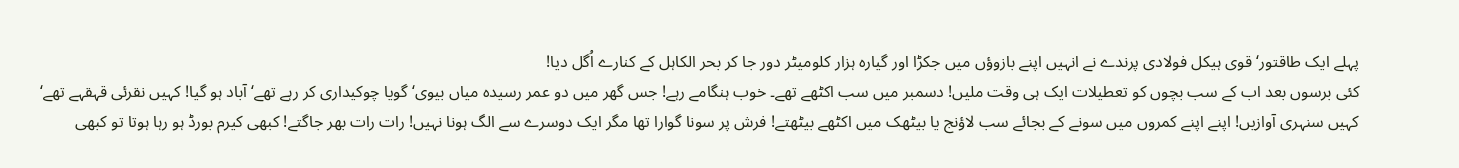پہلے ایک طاقتور‘ قوی ہیکل فولادی پرندے نے انہیں اپنے بازوؤں میں جکڑا اور گیارہ ہزار کلومیٹر دور جا کر بحر الکاہل کے کنارے اُگل دیا!
کئی برسوں بعد اب کے سب بچوں کو تعطیلات ایک ہی وقت ملیں! دسمبر میں سب اکٹھے تھے۔ خوب ہنگامے رہے! جس گھر میں دو عمر رسیدہ میاں بیوی‘ گویا چوکیداری کر رہے تھے‘ آباد ہو گیا! کہیں نقرئی قہقہے تھے‘ کہیں سنہری آوازیں! اپنے اپنے کمروں میں سونے کے بجائے سب لاؤنج یا بیٹھک میں اکٹھے بیٹھتے! فرش پر سونا گوارا تھا مگر ایک دوسرے سے الگ ہونا نہیں! رات رات بھر جاگتے! کبھی کیرم بورڈ ہو رہا ہوتا تو کبھی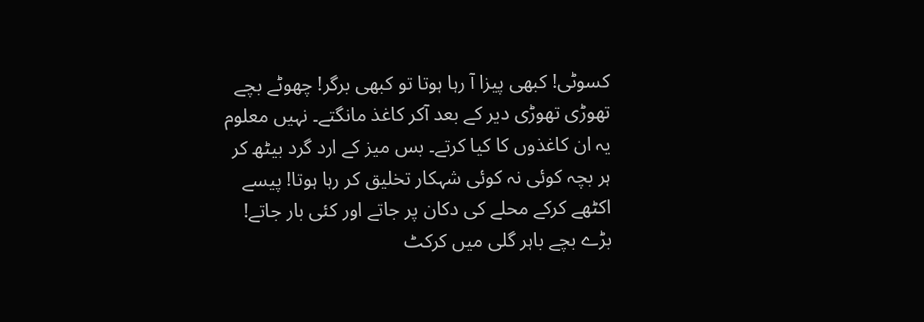کسوٹی! کبھی پیزا آ رہا ہوتا تو کبھی برگر! چھوٹے بچے تھوڑی تھوڑی دیر کے بعد آکر کاغذ مانگتے۔ نہیں معلوم یہ ان کاغذوں کا کیا کرتے۔ بس میز کے ارد گرد بیٹھ کر ہر بچہ کوئی نہ کوئی شہکار تخلیق کر رہا ہوتا! پیسے اکٹھے کرکے محلے کی دکان پر جاتے اور کئی بار جاتے! بڑے بچے باہر گلی میں کرکٹ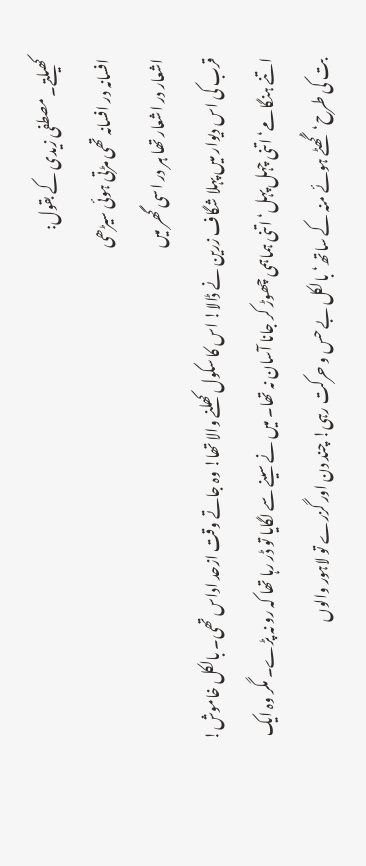کھیلتے۔ مصطفی زیدی کے بقول:
افسانہ در افسانہ تھی مڑتی ہوئی سیڑھی
اشعار در اشعار تھا ہر در اسی گھر میں
قرب کی اس دیوار میں پہلا شگاف زرین نے ڈالا! اس کا سکول کھلنے والا تھا! وہ جاتے وقت ازحد اداس تھی۔ بالکل خاموش! اتنے ہنگامے‘ اتنی چہل پہل‘ اتنی ہماہمی چھوڑ کر جانا آسان نہ تھا۔ میں نے سینے سے لگایا تو ڈر رہا تھا کہ رو نہ پڑے۔ مگر وہ ایک بت کی طرح‘ گُھٹے ہوئے منہ کے ساتھ‘ بالکل بے حس و حرکت رہی! چند دن اور گزرے تو لاہور والوں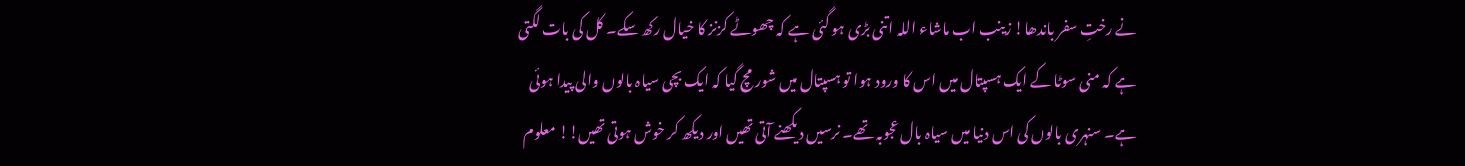نے رختِ سفر باندھا! زینب اب ماشاء اللہ اتنی بڑی ہو گئی ہے کہ چھوٹے کزنز کا خیال رکھ سکے۔ کل کی بات لگتی ہے کہ منی سوٹا کے ایک ہسپتال میں اس کا ورود ہوا تو ہسپتال میں شور مچ گیا کہ ایک بچی سیاہ بالوں والی پیدا ہوئی ہے۔ سنہری بالوں کی اس دنیا میں سیاہ بال عجوبہ تھے۔ نرسیں دیکھنے آتی تھیں اور دیکھ کر خوش ہوتی تھیں!! معلوم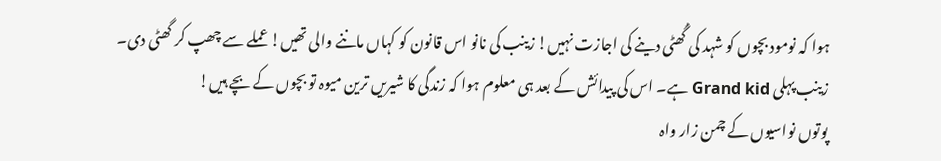ہوا کہ نومود بچوں کو شہد کی گُھٹی دینے کی اجازت نہیں! زینب کی نانو اس قانون کو کہاں ماننے والی تھیں! عملے سے چھپ کر گھٹی دی۔ زینب پہلی Grand kid ہے۔ اس کی پیدائش کے بعد ہی معلوم ہوا کہ زندگی کا شیریں ترین میوہ تو بچوں کے بچے ہیں!
پوتوں نواسیوں کے چمن زار واہ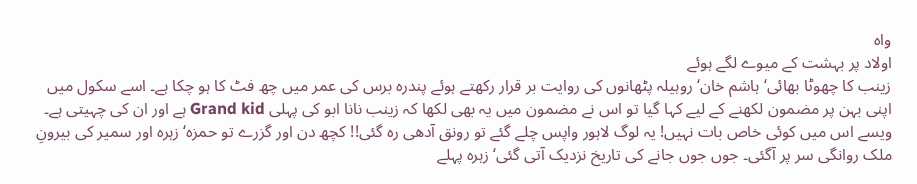واہ
اولاد پر بہشت کے میوے لگے ہوئے
زینب کا چھوٹا بھائی‘ ہاشم خان‘ روہیلہ پٹھانوں کی روایت بر قرار رکھتے ہوئے پندرہ برس کی عمر میں چھ فٹ کا ہو چکا ہے۔ اسے سکول میں اپنی بہن پر مضمون لکھنے کے لیے کہا گیا تو اس نے مضمون میں یہ بھی لکھا کہ زینب نانا ابو کی پہلی Grand kid ہے اور ان کی چہیتی ہے۔ ویسے اس میں کوئی خاص بات نہیں! یہ لوگ لاہور واپس چلے گئے تو رونق آدھی رہ گئی!! کچھ دن اور گزرے تو حمزہ‘ زہرہ اور سمیر کی بیرونِ ملک روانگی سر پر آگئی۔ جوں جوں جانے کی تاریخ نزدیک آتی گئی‘ زہرہ پہلے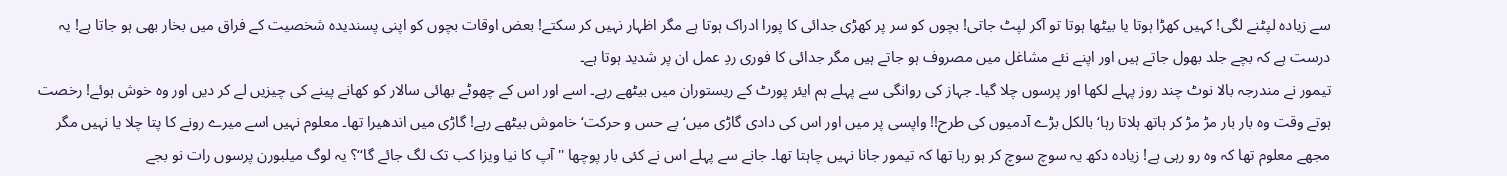سے زیادہ لپٹنے لگی! کہیں کھڑا ہوتا یا بیٹھا ہوتا تو آکر لپٹ جاتی! بچوں کو سر پر کھڑی جدائی کا پورا ادراک ہوتا ہے مگر اظہار نہیں کر سکتے! بعض اوقات بچوں کو اپنی پسندیدہ شخصیت کے فراق میں بخار بھی ہو جاتا ہے! یہ درست ہے کہ بچے جلد بھول جاتے ہیں اور اپنے نئے مشاغل میں مصروف ہو جاتے ہیں مگر جدائی کا فوری ردِ عمل ان پر شدید ہوتا ہے۔
تیمور نے مندرجہ بالا نوٹ چند روز پہلے لکھا اور پرسوں چلا گیا۔ جہاز کی روانگی سے پہلے ہم ایئر پورٹ کے ریستوران میں بیٹھے رہے۔ اسے اور اس کے چھوٹے بھائی سالار کو کھانے پینے کی چیزیں لے کر دیں اور وہ خوش ہوئے! رخصت ہوتے وقت وہ بار بار مڑ مڑ کر ہاتھ ہلاتا رہا‘ بالکل بڑے آدمیوں کی طرح!! واپسی پر میں اور اس کی دادی گاڑی میں‘ بے حس و حرکت‘ خاموش بیٹھے رہے! گاڑی میں اندھیرا تھا۔ معلوم نہیں اسے میرے رونے کا پتا چلا یا نہیں مگر مجھے معلوم تھا کہ وہ رو رہی ہے! زیادہ دکھ یہ سوچ سوچ کر ہو رہا تھا کہ تیمور جانا نہیں چاہتا تھا۔ جانے سے پہلے اس نے کئی بار پوچھا ''آپ کا نیا ویزا کب تک لگ جائے گا‘‘؟ یہ لوگ میلبورن پرسوں رات نو بجے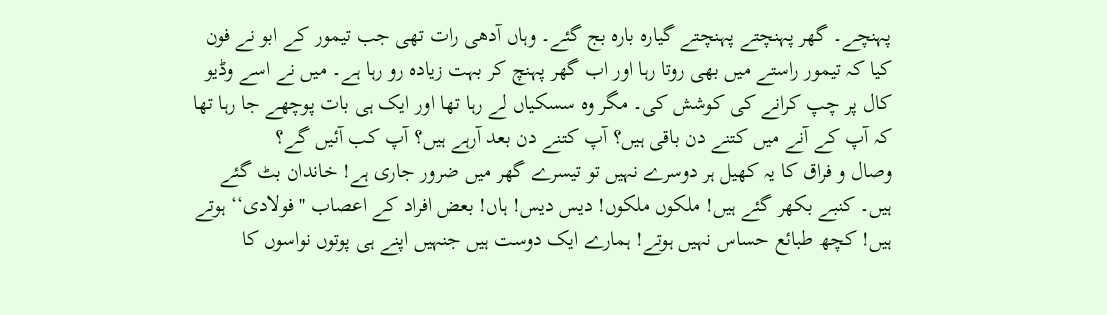پہنچے۔ گھر پہنچتے پہنچتے گیارہ بارہ بج گئے۔ وہاں آدھی رات تھی جب تیمور کے ابو نے فون کیا کہ تیمور راستے میں بھی روتا رہا اور اب گھر پہنچ کر بہت زیادہ رو رہا ہے۔ میں نے اسے وڈیو کال پر چپ کرانے کی کوشش کی۔ مگر وہ سسکیاں لے رہا تھا اور ایک ہی بات پوچھے جا رہا تھا کہ آپ کے آنے میں کتنے دن باقی ہیں؟ آپ کتنے دن بعد آرہے ہیں؟ آپ کب آئیں گے؟
وصال و فراق کا یہ کھیل ہر دوسرے نہیں تو تیسرے گھر میں ضرور جاری ہے! خاندان بٹ گئے ہیں۔ کنبے بکھر گئے ہیں! ملکوں ملکوں! دیس دیس! ہاں! بعض افراد کے اعصاب ''فولادی‘‘ ہوتے ہیں! کچھ طبائع حساس نہیں ہوتے! ہمارے ایک دوست ہیں جنہیں اپنے ہی پوتوں نواسوں کا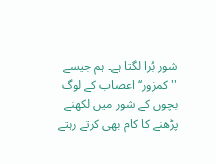شور بُرا لگتا ہے۔ ہم جیسے ''کمزور‘‘ اعصاب کے لوگ بچوں کے شور میں لکھنے پڑھنے کا کام بھی کرتے رہتے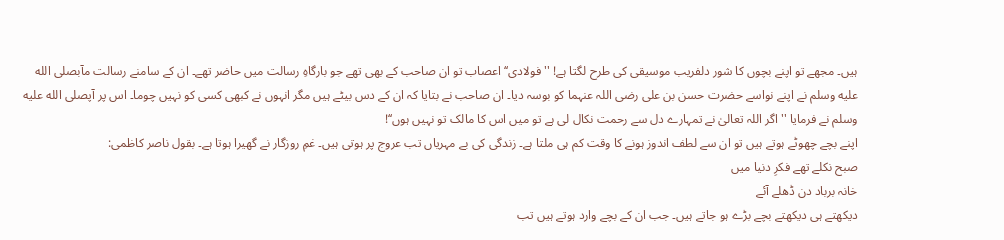ہیں۔ مجھے تو اپنے بچوں کا شور دلفریب موسیقی کی طرح لگتا ہے! ''فولادی‘‘ اعصاب تو ان صاحب کے بھی تھے جو بارگاہِ رسالت میں حاضر تھے۔ ان کے سامنے رسالت مآبصلى الله عليه وسلم نے اپنے نواسے حضرت حسن بن علی رضی اللہ عنہما کو بوسہ دیا۔ ان صاحب نے بتایا کہ ان کے دس بیٹے ہیں مگر انہوں نے کبھی کسی کو نہیں چوما۔ اس پر آپصلى الله عليه وسلم نے فرمایا ''اگر اللہ تعالیٰ نے تمہارے دل سے رحمت نکال لی ہے تو میں اس کا مالک تو نہیں ہوں‘‘!
اپنے بچے چھوٹے ہوتے ہیں تو ان سے لطف اندوز ہونے کا وقت کم ہی ملتا ہے۔ زندگی کی بے مہریاں تب عروج پر ہوتی ہیں۔ غمِ روزگار نے گھیرا ہوتا ہے۔ بقول ناصر کاظمی:
صبح نکلے تھے فکرِ دنیا میں
خانہ برباد دن ڈھلے آئے
دیکھتے ہی دیکھتے بچے بڑے ہو جاتے ہیں۔ جب ان کے بچے وارد ہوتے ہیں تب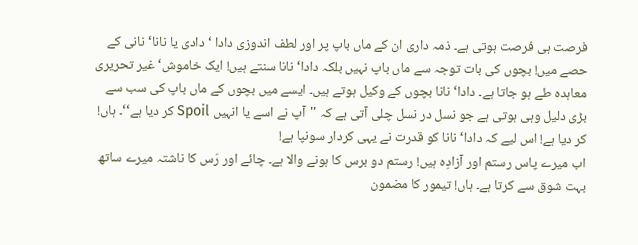فرصت ہی فرصت ہوتی ہے۔ ذمہ داری ان کے ماں باپ پر اور لطف اندوزی دادا ‘دادی یا نانا‘ نانی کے حصے میں! بچوں کی بات توجہ سے ماں باپ نہیں بلکہ دادا‘ نانا سنتے ہیں! ایک خاموش‘ غیر تحریری معاہدہ طے ہو جاتا ہے۔ دادا‘ نانا بچوں کے وکیل ہوتے ہیں۔ ایسے میں بچوں کے ماں باپ کی سب سے بڑی دلیل وہی ہوتی ہے جو نسل در نسل چلی آتی ہے کہ ''آپ نے اسے یا انہیں Spoil کر دیا ہے‘‘۔ ہاں! کر دیا ہے! اس لیے کہ دادا‘ نانا کو قدرت نے یہی کردار سونپا ہے!
اب میرے پاس رستم اور آزادِہ ہیں! رستم دو برس کا ہونے والا ہے۔ چائے اور رَس کا ناشتہ میرے ساتھ بہت شوق سے کرتا ہے۔ ہاں! تیمور کا مضمون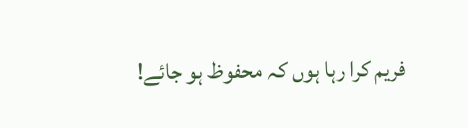فریم کرا رہا ہوں کہ محفوظ ہو جائے!